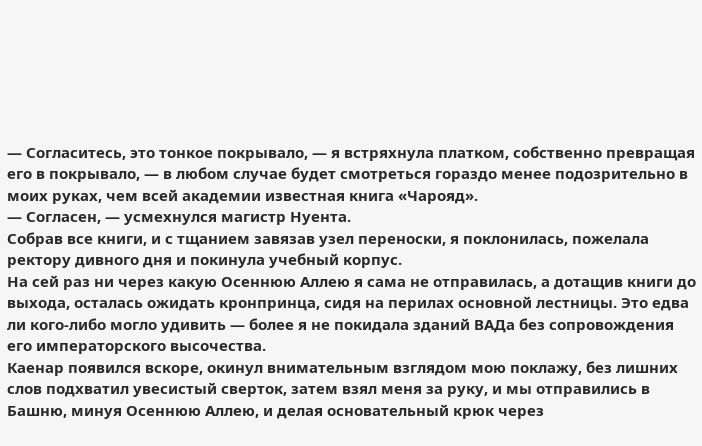— Согласитесь, это тонкое покрывало, — я встряхнула платком, собственно превращая его в покрывало, — в любом случае будет смотреться гораздо менее подозрительно в моих руках, чем всей академии известная книга «Чарояд».
— Согласен, — усмехнулся магистр Нуента.
Собрав все книги, и с тщанием завязав узел переноски, я поклонилась, пожелала ректору дивного дня и покинула учебный корпус.
На сей раз ни через какую Осеннюю Аллею я сама не отправилась, а дотащив книги до выхода, осталась ожидать кронпринца, сидя на перилах основной лестницы. Это едва ли кого-либо могло удивить — более я не покидала зданий ВАДа без сопровождения его императорского высочества.
Каенар появился вскоре, окинул внимательным взглядом мою поклажу, без лишних слов подхватил увесистый сверток, затем взял меня за руку, и мы отправились в Башню, минуя Осеннюю Аллею, и делая основательный крюк через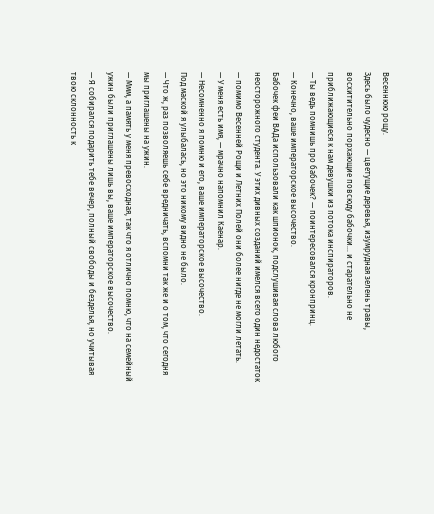Весеннюю рощу.
Здесь было чудесно — цветущие деревья, изумрудная зелень травы, восхитительно порхающие повсюду бабочки… и старательно не приближающиеся к нам девушки из потока инспираторов.
— Ты ведь помнишь про бабочек? — поинтересовался кронпринц.
— Конечно, ваше императорское высочество.
Бабочек феи ВАДа использовали как шпионок, подслушивая слова любого неосторожного студента. У этих дивных созданий имелся всего один недостаток — помимо Весенней Рощи и Летних Полей они более нигде не могли летать.
— У меня есть имя, — мрачно напомнил Каенар.
— Несомненно я помню и его, ваше императорское высочество.
Под маской я улыбалась, но это никому видно не было.
— Что ж, раз позволяешь себе вредничать, вспомни так же и о том, что сегодня мы приглашены на ужин.
— Ммм, а память у меня превосходная, так что я отлично помню, что на семейный ужин были приглашены лишь вы, ваше императорское высочество.
— Я собирался подарить тебе вечер, полный свободы и безделья, но учитывая твою склонность к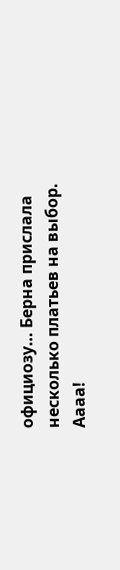официозу… Берна прислала несколько платьев на выбор.
Аааа!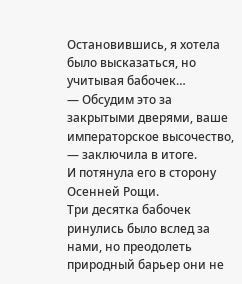Остановившись, я хотела было высказаться, но учитывая бабочек…
— Обсудим это за закрытыми дверями, ваше императорское высочество, — заключила в итоге.
И потянула его в сторону Осенней Рощи.
Три десятка бабочек ринулись было вслед за нами, но преодолеть природный барьер они не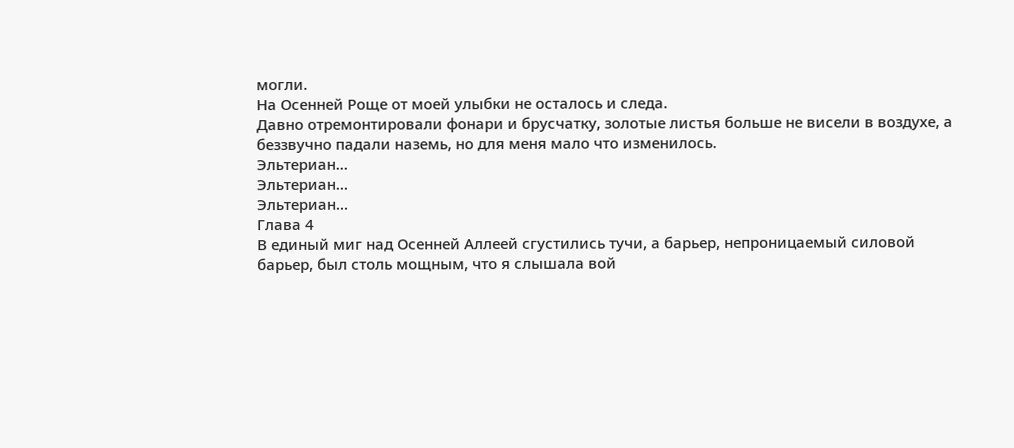могли.
На Осенней Роще от моей улыбки не осталось и следа.
Давно отремонтировали фонари и брусчатку, золотые листья больше не висели в воздухе, а беззвучно падали наземь, но для меня мало что изменилось.
Эльтериан…
Эльтериан…
Эльтериан…
Глава 4
В единый миг над Осенней Аллеей сгустились тучи, а барьер, непроницаемый силовой барьер, был столь мощным, что я слышала вой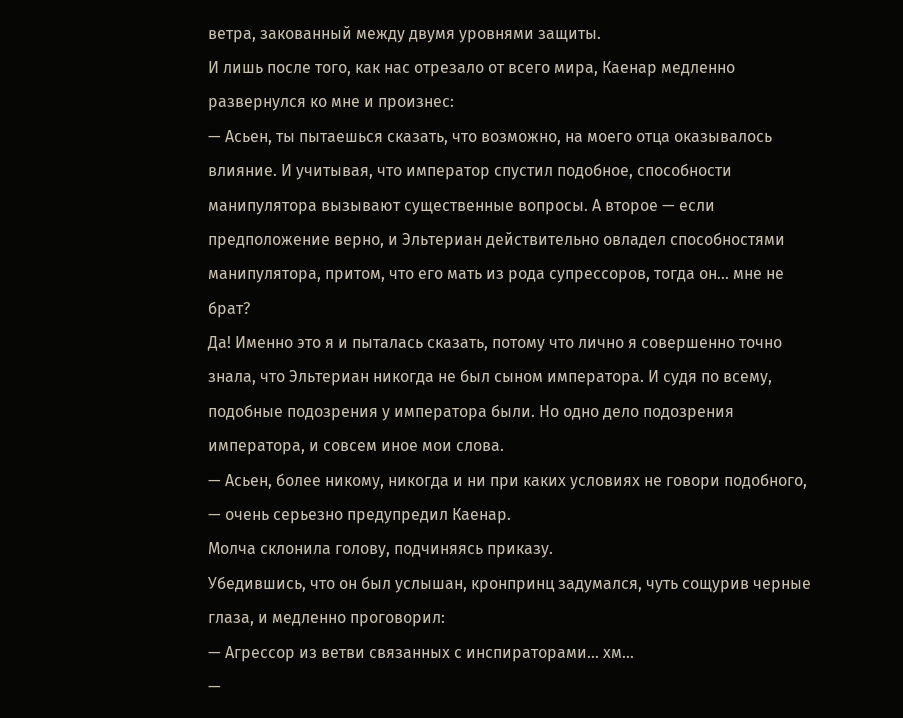ветра, закованный между двумя уровнями защиты.
И лишь после того, как нас отрезало от всего мира, Каенар медленно развернулся ко мне и произнес:
— Асьен, ты пытаешься сказать, что возможно, на моего отца оказывалось влияние. И учитывая, что император спустил подобное, способности манипулятора вызывают существенные вопросы. А второе — если предположение верно, и Эльтериан действительно овладел способностями манипулятора, притом, что его мать из рода супрессоров, тогда он… мне не брат?
Да! Именно это я и пыталась сказать, потому что лично я совершенно точно знала, что Эльтериан никогда не был сыном императора. И судя по всему, подобные подозрения у императора были. Но одно дело подозрения императора, и совсем иное мои слова.
— Асьен, более никому, никогда и ни при каких условиях не говори подобного, — очень серьезно предупредил Каенар.
Молча склонила голову, подчиняясь приказу.
Убедившись, что он был услышан, кронпринц задумался, чуть сощурив черные глаза, и медленно проговорил:
— Агрессор из ветви связанных с инспираторами… хм…
—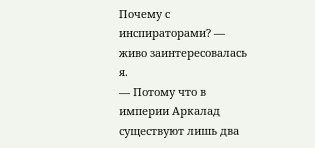Почему с инспираторами? — живо заинтересовалась я.
— Потому что в империи Аркалад существуют лишь два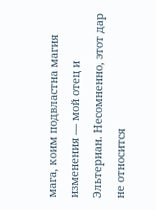мага, коим подвластна магия изменения — мой отец и Эльтериан. Несомненно, этот дар не относится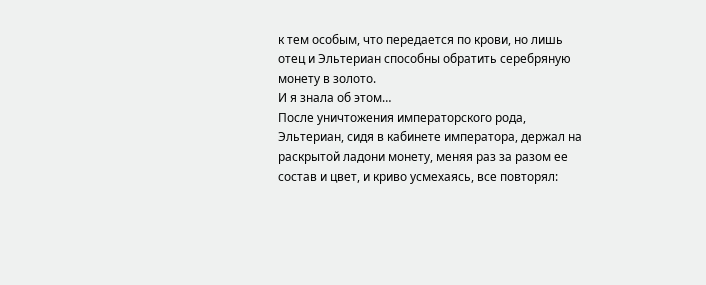к тем особым, что передается по крови, но лишь отец и Эльтериан способны обратить серебряную монету в золото.
И я знала об этом…
После уничтожения императорского рода, Эльтериан, сидя в кабинете императора, держал на раскрытой ладони монету, меняя раз за разом ее состав и цвет, и криво усмехаясь, все повторял: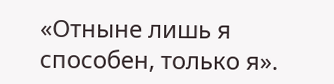«Отныне лишь я способен, только я».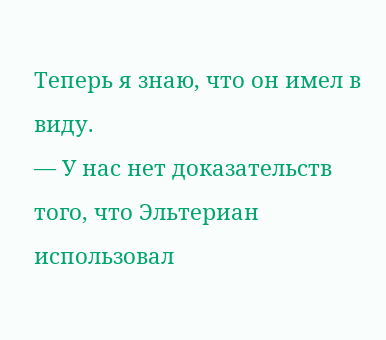Теперь я знаю, что он имел в виду.
— У нас нет доказательств того, что Эльтериан использовал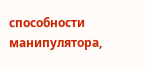способности манипулятора,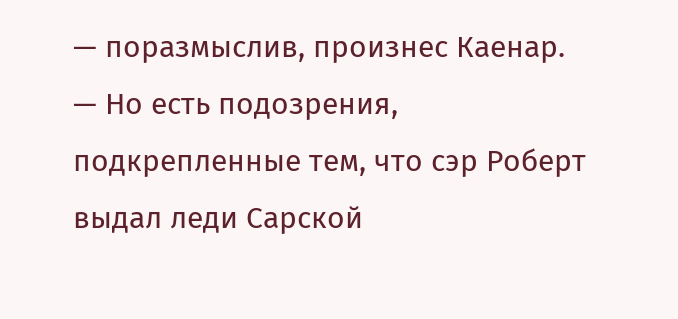— поразмыслив, произнес Каенар.
— Но есть подозрения, подкрепленные тем, что сэр Роберт выдал леди Сарской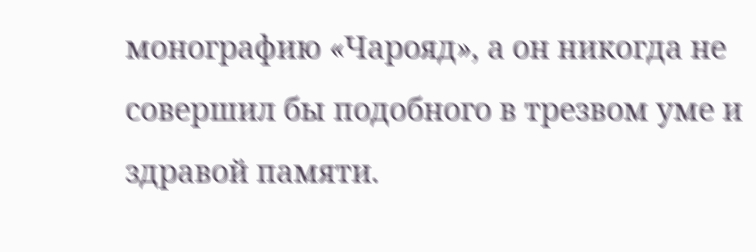монографию «Чарояд», а он никогда не совершил бы подобного в трезвом уме и здравой памяти.